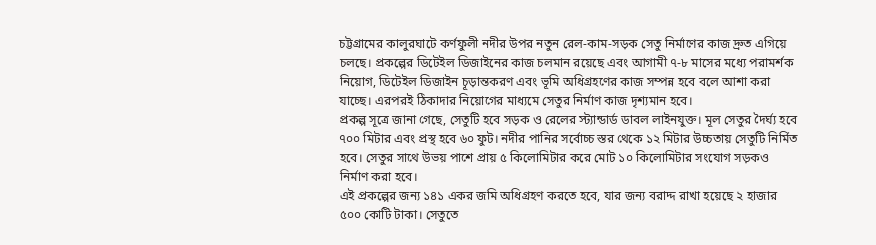চট্টগ্রামের কালুরঘাটে কর্ণফুলী নদীর উপর নতুন রেল-কাম-সড়ক সেতু নির্মাণের কাজ দ্রুত এগিয়ে চলছে। প্রকল্পের ডিটেইল ডিজাইনের কাজ চলমান রয়েছে এবং আগামী ৭-৮ মাসের মধ্যে পরামর্শক নিয়োগ, ডিটেইল ডিজাইন চূড়ান্তকরণ এবং ভূমি অধিগ্রহণের কাজ সম্পন্ন হবে বলে আশা করা যাচ্ছে। এরপরই ঠিকাদার নিয়োগের মাধ্যমে সেতুর নির্মাণ কাজ দৃশ্যমান হবে।
প্রকল্প সূত্রে জানা গেছে, সেতুটি হবে সড়ক ও রেলের স্ট্যান্ডার্ড ডাবল লাইনযুক্ত। মূল সেতুর দৈর্ঘ্য হবে ৭০০ মিটার এবং প্রস্থ হবে ৬০ ফুট। নদীর পানির সর্বোচ্চ স্তর থেকে ১২ মিটার উচ্চতায় সেতুটি নির্মিত হবে। সেতুর সাথে উভয় পাশে প্রায় ৫ কিলোমিটার করে মোট ১০ কিলোমিটার সংযোগ সড়কও নির্মাণ করা হবে।
এই প্রকল্পের জন্য ১৪১ একর জমি অধিগ্রহণ করতে হবে, যার জন্য বরাদ্দ রাখা হয়েছে ২ হাজার ৫০০ কোটি টাকা। সেতুতে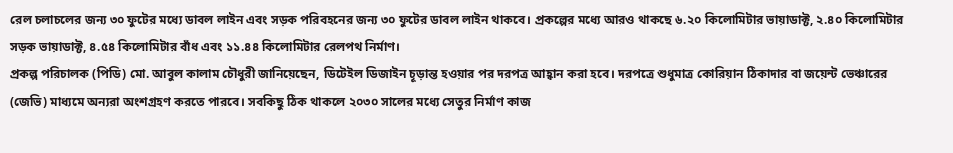রেল চলাচলের জন্য ৩০ ফুটের মধ্যে ডাবল লাইন এবং সড়ক পরিবহনের জন্য ৩০ ফুটের ডাবল লাইন থাকবে। প্রকল্পের মধ্যে আরও থাকছে ৬.২০ কিলোমিটার ভায়াডাক্ট, ২.৪০ কিলোমিটার সড়ক ভায়াডাক্ট, ৪.৫৪ কিলোমিটার বাঁধ এবং ১১.৪৪ কিলোমিটার রেলপথ নির্মাণ।
প্রকল্প পরিচালক (পিডি) মো. আবুল কালাম চৌধুরী জানিয়েছেন, ডিটেইল ডিজাইন চূড়ান্ত হওয়ার পর দরপত্র আহ্বান করা হবে। দরপত্রে শুধুমাত্র কোরিয়ান ঠিকাদার বা জয়েন্ট ভেঞ্চারের (জেভি) মাধ্যমে অন্যরা অংশগ্রহণ করতে পারবে। সবকিছু ঠিক থাকলে ২০৩০ সালের মধ্যে সেতুর নির্মাণ কাজ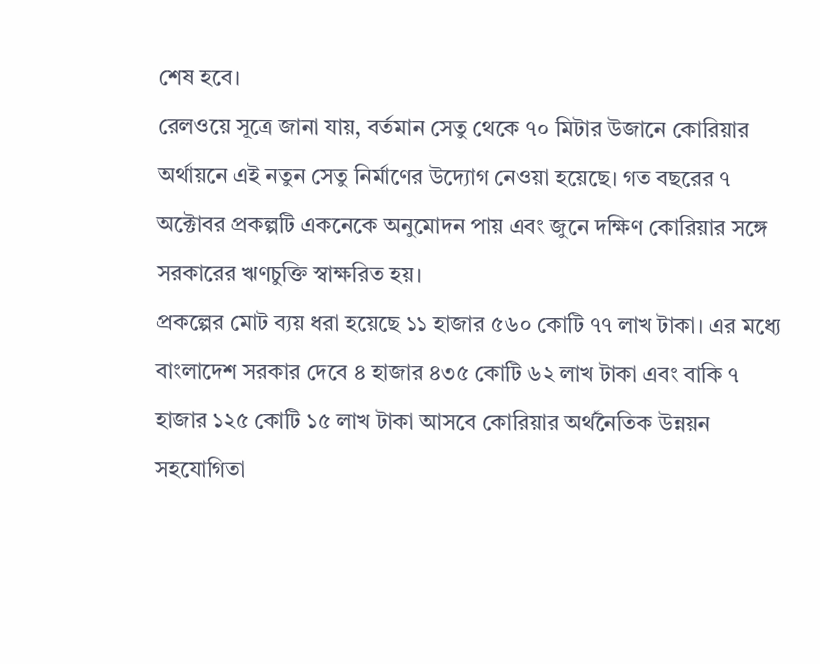শেষ হবে।
রেলওয়ে সূত্রে জানা যায়, বর্তমান সেতু থেকে ৭০ মিটার উজানে কোরিয়ার অর্থায়নে এই নতুন সেতু নির্মাণের উদ্যোগ নেওয়া হয়েছে। গত বছরের ৭ অক্টোবর প্রকল্পটি একনেকে অনুমোদন পায় এবং জুনে দক্ষিণ কোরিয়ার সঙ্গে সরকারের ঋণচুক্তি স্বাক্ষরিত হয়।
প্রকল্পের মোট ব্যয় ধরা হয়েছে ১১ হাজার ৫৬০ কোটি ৭৭ লাখ টাকা। এর মধ্যে বাংলাদেশ সরকার দেবে ৪ হাজার ৪৩৫ কোটি ৬২ লাখ টাকা এবং বাকি ৭ হাজার ১২৫ কোটি ১৫ লাখ টাকা আসবে কোরিয়ার অর্থনৈতিক উন্নয়ন সহযোগিতা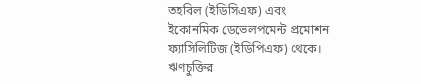তহবিল (ইডিসিএফ) এবং ইকোনমিক ডেভেলপমেন্ট প্রমোশন ফ্যাসিলিটিজ (ইডিপিএফ) থেকে। ঋণচুক্তির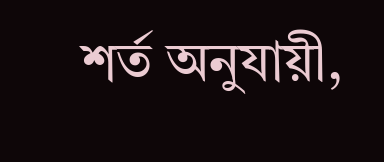শর্ত অনুযায়ী,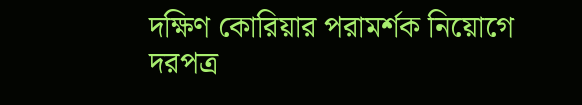দক্ষিণ কোরিয়ার পরামর্শক নিয়োগে দরপত্র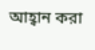আহ্বান করা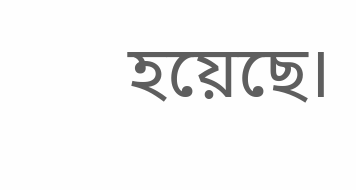হয়েছে।